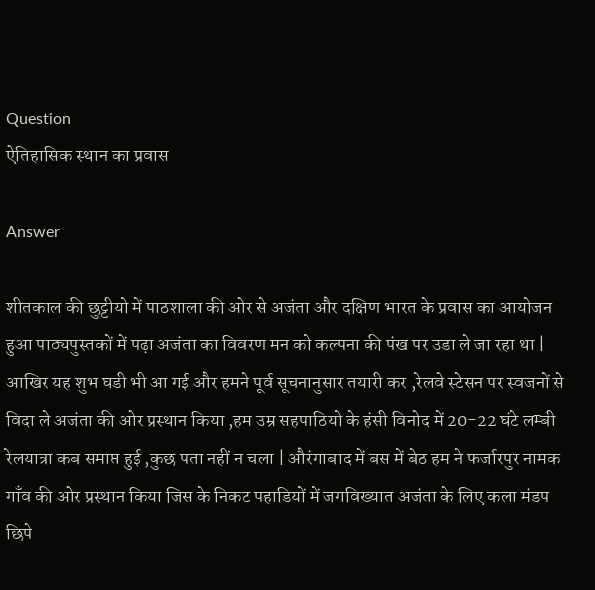Question
ऐतिहासिक स्थान का प्रवास

Answer

शीतकाल की छुट्टीयो में पाठशाला की ओर से अजंता और दक्षिण भारत के प्रवास का आयोजन हुआ पाठ्यपुस्तकों में पढ़ा अजंता का विवरण मन को कल्पना की पंख पर उडा ले जा रहा था | आखिर यह शुभ घडी भी आ गई और हमने पूर्व सूचनानुसार तयारी कर ,रेलवे स्टेसन पर स्वजनों से विदा ले अजंता की ओर प्रस्थान किया ,हम उम्र सहपाठियो के हंसी विनोद में 20-22 घंटे लम्बी रेलयात्रा कब समाप्त हुई ,कुछ पता नहीं न चला | औरंगाबाद में बस में बेठ हम ने फर्जारपुर नामक गाँव की ओर प्रस्थान किया जिस के निकट पहाडियों में जगविख्यात अजंता के लिए कला मंडप छिपे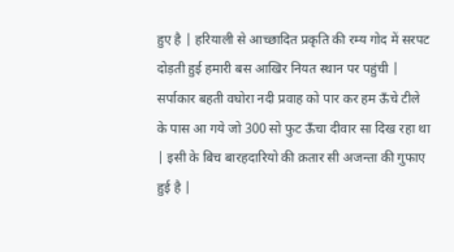हुए है | हरियाली से आच्छादित प्रकृति की रम्य गोद में सरपट दोड़ती हुई हमारी बस आखिर नियत स्थान पर पहुंची | सर्पाकार बहती वघोरा नदी प्रवाह को पार कर हम ऊँचे टीले के पास आ गये जो 300 सो फुट ऊँचा दीवार सा दिख रहा था | इसी के बिच बारहदारियो की क़तार सी अजन्ता की गुफाए हुई है |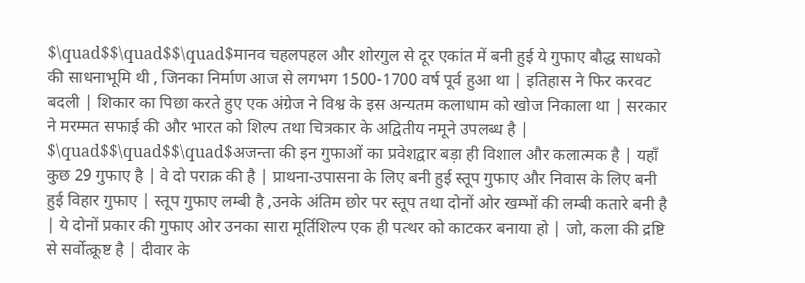$\quad$$\quad$$\quad$मानव चहलपहल और शोरगुल से दूर एकांत में बनी हुई ये गुफाए बौद्ध साधको की साधनाभूमि थी , जिनका निर्माण आज से लगभग 1500-1700 वर्ष पूर्व हुआ था | इतिहास ने फिर करवट बदली | शिकार का पिछा करते हुए एक अंग्रेज ने विश्व के इस अन्यतम कलाधाम को खोज निकाला था | सरकार ने मरम्मत सफाई की और भारत को शिल्प तथा चित्रकार के अद्वितीय नमूने उपलब्ध है |
$\quad$$\quad$$\quad$अजन्ता की इन गुफाओं का प्रवेशद्वार बड़ा ही विशाल और कलात्मक है | यहाँ कुछ 29 गुफाए है | वे दो पराक्र की है | प्राथना-उपासना के लिए बनी हुई स्तूप गुफाए और निवास के लिए बनी हुई विहार गुफाए | स्तूप गुफाए लम्बी है ,उनके अंतिम छोर पर स्तूप तथा दोनों ओर खम्भों की लम्बी कतारे बनी है | ये दोनों प्रकार की गुफाए ओर उनका सारा मूर्तिशिल्प एक ही पत्थर को काटकर बनाया हो | जो, कला की द्रष्टि से सर्वोत्क्रूष्ट है | दीवार के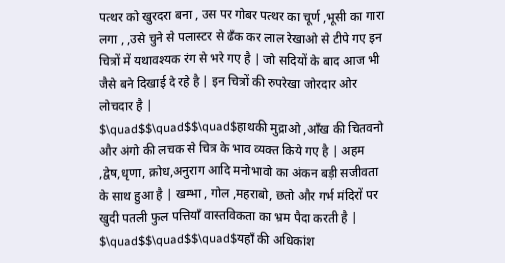पत्थर को खुरदरा बना , उस पर गोबर पत्थर का चूर्ण ,भूसी का गारा लगा , ,उसे चुने से पलास्टर से ढँक कर लाल रेखाओ से टीपे गए इन चित्रों में यथावश्यक रंग से भरे गए है | जो सदियों के बाद आज भी जैसे बने दिखाई दे रहे है | इन चित्रों की रुपरेखा जोरदार ओर लोचदार है |
$\quad$$\quad$$\quad$हाथकी मुद्राओ ,आँख की चितवनो और अंगो की लचक से चित्र के भाव व्यक्त किये गए है | अहम ,द्वेष,धृणा, क्रोध,अनुराग आदि मनोभावो का अंकन बड़ी सजीवता के साथ हुआ है | खम्भा , गोल ,महराबो, छतो और गर्भ मंदिरों पर खुदी पतली फुल पत्तियाँ वास्तविकता का भ्रम पैदा करती है |
$\quad$$\quad$$\quad$यहाँ की अधिकांश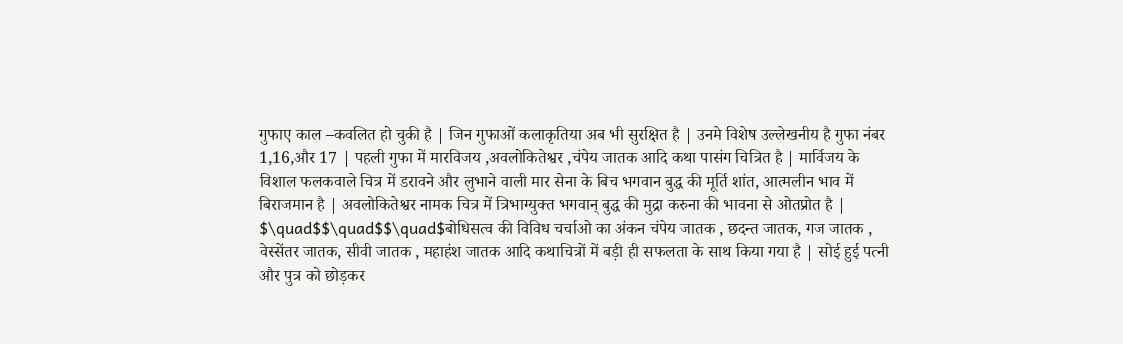गुफाए काल –कवलित हो चुकी है | जिन गुफाओं कलाकृतिया अब भी सुरक्षित है | उनमे विशेष उल्लेखनीय है गुफा नंबर 1,16,और 17 | पहली गुफा में मारविजय ,अवलोकितेश्वर ,चंपेय जातक आदि कथा पासंग चित्रित है | मार्विजय के विशाल फलकवाले चित्र में डरावने और लुभाने वाली मार सेना के बिच भगवान बुद्ध की मूर्ति शांत, आत्मलीन भाव में बिराजमान है | अवलोकितेश्वर नामक चित्र में त्रिभाग्युक्त भगवान् बुद्ध की मुद्रा करुना की भावना से ओतप्रोत है |
$\quad$$\quad$$\quad$बोधिसत्व की विविध चर्चाओ का अंकन चंपेय जातक , छदन्त जातक, गज जातक , वेस्सेंतर जातक, सीवी जातक , महाहंश जातक आदि कथाचित्रों में बड़ी ही सफलता के साथ किया गया है | सोई हुई पत्नी और पुत्र को छोड़कर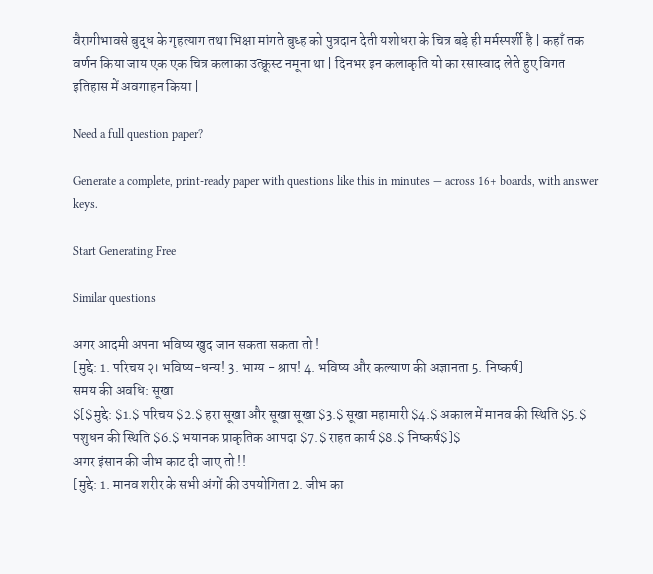वैरागीभावसे बुद्ध के गृहत्याग तथा भिक्षा मांगते बुध्ह को पुत्रदान देती यशोधरा के चित्र बड़े ही मर्मस्पर्शी है | कहाँ तक वर्णन किया जाय एक एक चित्र कलाका उत्क्रूस्ट नमूना था | दिनभर इन कलाकृति यो का रसास्वाद लेते हुए विगत इतिहास में अवगाहन किया |

Need a full question paper?

Generate a complete, print-ready paper with questions like this in minutes — across 16+ boards, with answer keys.

Start Generating Free

Similar questions

अगर आदमी अपना भविष्य खुद जान सकता सकता तो !
[मुद्दे: 1. परिचय २। भविष्य-धन्य! 3. भाग्य - श्राप! 4. भविष्य और कल्याण की अज्ञानता 5. निष्कर्ष]
समय की अवधि: सूखा
$[$मुद्दे: $1.$ परिचय $2.$ हरा सूखा और सूखा सूखा $3.$ सूखा महामारी $4.$ अकाल में मानव की स्थिति $5.$ पशुधन की स्थिति $6.$ भयानक प्राकृतिक आपदा $7.$ राहत कार्य $8.$ निष्कर्ष$]$
अगर इंसान की जीभ काट दी जाए तो !!
[मुद्दे: 1. मानव शरीर के सभी अंगों की उपयोगिता 2. जीभ का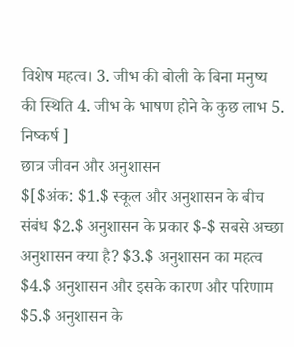विशेष महत्व। 3. जीभ की बोली के बिना मनुष्य की स्थिति 4. जीभ के भाषण होने के कुछ लाभ 5. निष्कर्ष ]
छात्र जीवन और अनुशासन
$[$अंक: $1.$ स्कूल और अनुशासन के बीच संबंध $2.$ अनुशासन के प्रकार $-$ सबसे अच्छा अनुशासन क्या है? $3.$ अनुशासन का महत्व $4.$ अनुशासन और इसके कारण और परिणाम $5.$ अनुशासन के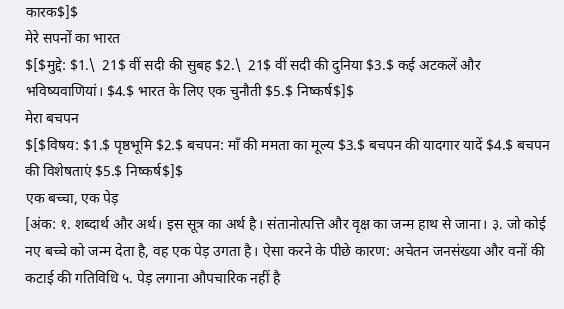कारक$]$
मेरे सपनों का भारत
$[$मुद्दे: $1.\  21$ वीं सदी की सुबह $2.\  21$ वीं सदी की दुनिया $3.$ कई अटकलें और भविष्यवाणियां। $4.$ भारत के लिए एक चुनौती $5.$ निष्कर्ष$]$
मेरा बचपन
$[$विषय: $1.$ पृष्ठभूमि $2.$ बचपन: माँ की ममता का मूल्य $3.$ बचपन की यादगार यादें $4.$ बचपन की विशेषताएं $5.$ निष्कर्ष$]$
एक बच्चा, एक पेड़
[अंक: १. शब्दार्थ और अर्थ। इस सूत्र का अर्थ है। संतानोत्पत्ति और वृक्ष का जन्म हाथ से जाना। ३. जो कोई नए बच्चे को जन्म देता है, वह एक पेड़ उगता है। ऐसा करने के पीछे कारण: अचेतन जनसंख्या और वनों की कटाई की गतिविधि ५. पेड़ लगाना औपचारिक नहीं है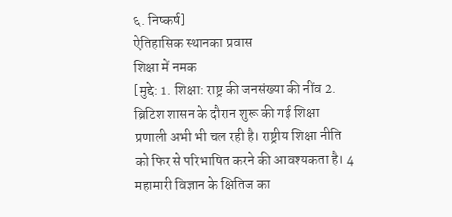६. निष्कर्ष]
ऐतिहासिक स्थानका प्रवास
शिक्षा में नमक
[मुद्दे: 1. शिक्षा: राष्ट्र की जनसंख्या की नींव 2. ब्रिटिश शासन के दौरान शुरू की गई शिक्षा प्रणाली अभी भी चल रही है। राष्ट्रीय शिक्षा नीति को फिर से परिभाषित करने की आवश्यकता है। 4 महामारी विज्ञान के क्षितिज का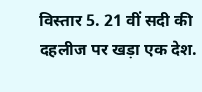विस्तार 5. 21 वीं सदी की दहलीज पर खड़ा एक देश.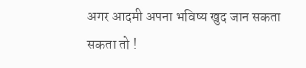अगर आदमी अपना भविष्य खुद जान सकता सकता तो !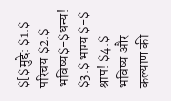$[$मुद्दे: $1.$ परिचय $2.$ भविष्य$-$धन्य! $3.$ भाग्य $-$ श्राप! $4.$ भविष्य और कल्याण की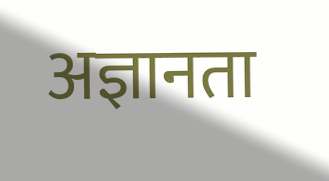अज्ञानता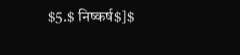$5.$ निष्कर्ष$]$